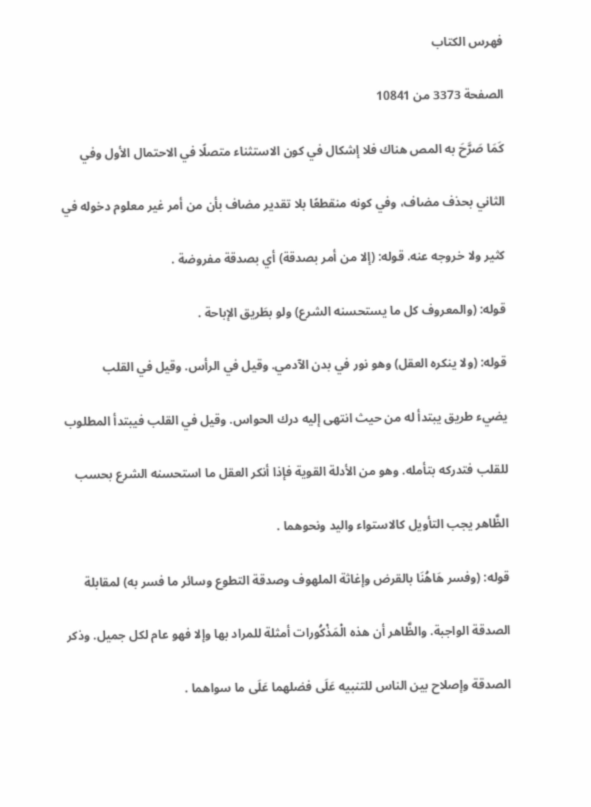فهرس الكتاب

الصفحة 3373 من 10841

كَمَا صَرَّحَ به المص هناك فلا إشكال في كون الاستثناء متصلًا في الاحتمال الأول وفي

الثاني بحذف مضاف، وفي كونه منقطعًا بلا تقدير مضاف بأن من أمر غير معلوم دخوله في

كثير ولا خروجه عنه. قوله: (إلا من أمر بصدقة) أي بصدقة مفروضة .

قوله: (والمعروف كل ما يستحسنه الشرع) ولو بطَريق الإباحة .

قوله: (ولا ينكره العقل) وهو نور في بدن الآدمي. وقيل في الرأس. وقيل في القلب

يضيء طريق يبتدأ له من حيث انتهى إليه درك الحواس. وقيل في القلب فيبتدأ المطلوب

للقلب فتدركه بتأمله. وهو من الأدلة القوية فإذا أنكر العقل ما استحسنه الشرع بحسب

الظَّاهر يجب التأويل كالاستواء واليد ونحوهما .

قوله: (وفسر هَاهُنَا بالقرض وإغاثة الملهوف وصدقة التطوع وسائر ما فسر به) لمقابلة

الصدقة الواجبة. والظَّاهر أن هذه الْمَذْكُورات أمثلة للمراد بها وإلا فهو عام لكل جميل. وذكر

الصدقة وإصلاح بين الناس للتنبيه عَلَى فضلهما عَلَى ما سواهما .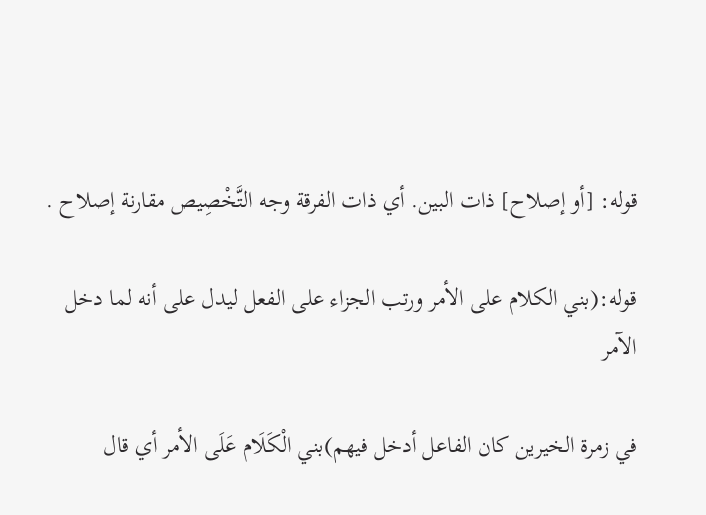قوله: [أو إصلاح] ذات البين. أي ذات الفرقة وجه التَّخْصِيص مقارنة إصلاح .

قوله:(بني الكلام على الأمر ورتب الجزاء على الفعل ليدل على أنه لما دخل الآمر

في زمرة الخيرين كان الفاعل أدخل فيهم)بني الْكَلَام عَلَى الأمر أي قال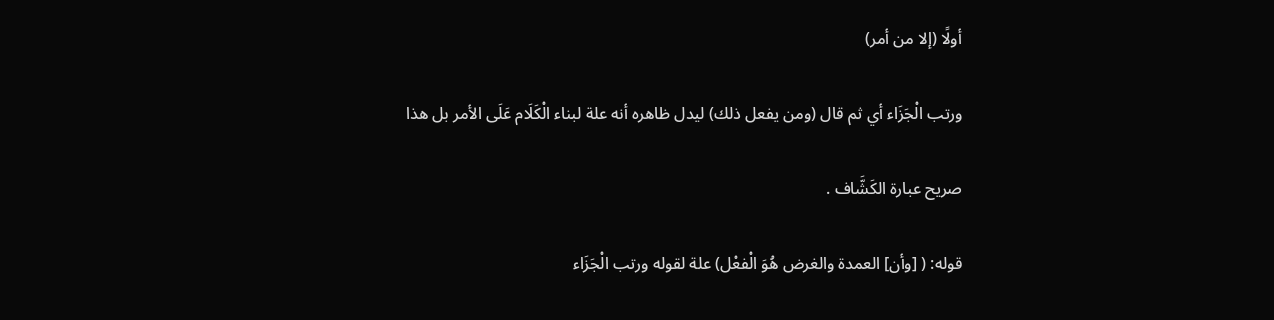أولًا (إلا من أمر)

ورتب الْجَزَاء أي ثم قال (ومن يفعل ذلك) ليدل ظاهره أنه علة لبناء الْكَلَام عَلَى الأمر بل هذا

صريح عبارة الكَشَّاف .

قوله: ( [وأن] العمدة والغرض هُوَ الْفعْل) علة لقوله ورتب الْجَزَاء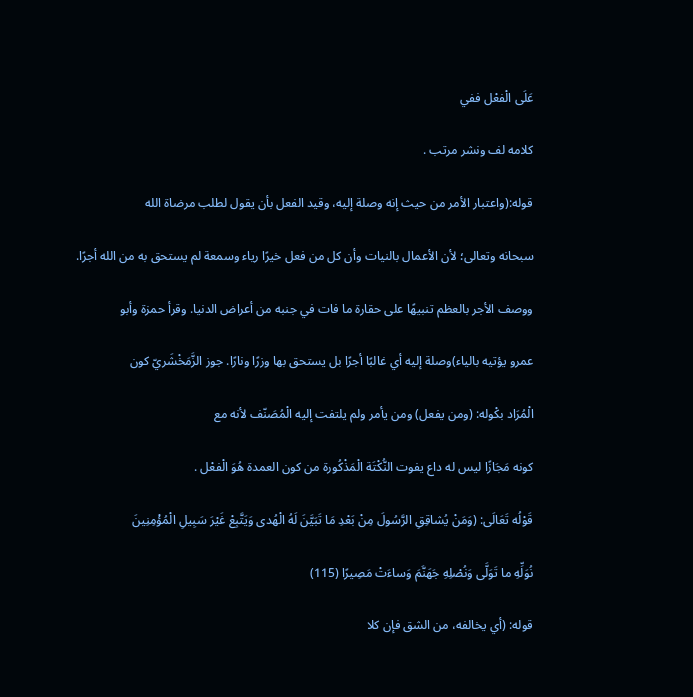عَلَى الْفعْل ففي

كلامه لف ونشر مرتب .

قوله:(واعتبار الأمر من حيث إنه وصلة إليه، وقيد الفعل بأن يقول لطلب مرضاة الله

سبحانه وتعالى؛ لأن الأعمال بالنيات وأن كل من فعل خيرًا رياء وسمعة لم يستحق به من الله أجرًا.

ووصف الأجر بالعظم تنبيهًا على حقارة ما فات في جنبه من أعراض الدنيا. وقرأ حمزة وأبو

عمرو يؤتيه بالياء)وصلة إليه أي غالبًا أجرًا بل يستحق بها وزرًا ونارًا. جوز الزَّمَخْشَريّ كون

الْمُرَاد بكْوله: (ومن يفعل) ومن يأمر ولم يلتفت إليه الْمُصَنّف لأنه مع

كونه مَجَازًا ليس له داع يفوت النُّكْتَة الْمَذْكُورة من كون العمدة هُوَ الْفعْل .

قَوْلُه تَعَالَى: (وَمَنْ يُشاقِقِ الرَّسُولَ مِنْ بَعْدِ مَا تَبَيَّنَ لَهُ الْهُدى وَيَتَّبِعْ غَيْرَ سَبِيلِ الْمُؤْمِنِينَ

نُوَلِّهِ ما تَوَلَّى وَنُصْلِهِ جَهَنَّمَ وَساءَتْ مَصِيرًا (115)

قوله: (أي يخالفه، من الشق فإن كلا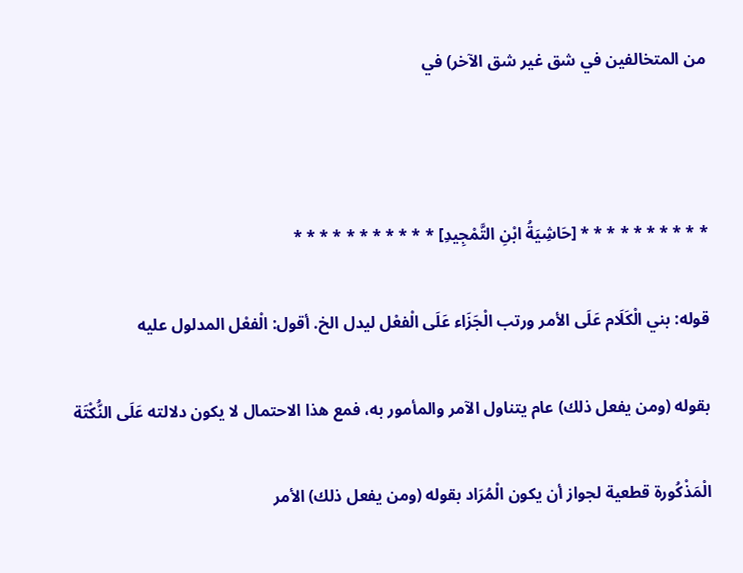من المتخالفين في شق غير شق الآخر) في



* * * * * * * * * * [حَاشِيَةُ ابْنِ التَّمْجِيدِ] * * * * * * * * * * *

قوله: بني الْكَلَام عَلَى الأمر ورتب الْجَزَاء عَلَى الْفعْل ليدل الخ. أقول: الْفعْل المدلول عليه

بقوله (ومن يفعل ذلك) عام يتناول الآمر والمأمور به، فمع هذا الاحتمال لا يكون دلالته عَلَى النُّكْتَة

الْمَذْكُورة قطعية لجواز أن يكون الْمُرَاد بقوله (ومن يفعل ذلك) الأمر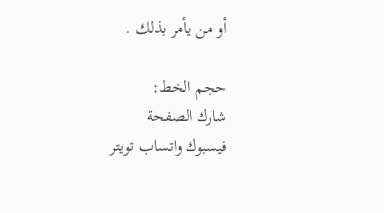أو من يأمر بذلك .

حجم الخط:
شارك الصفحة
فيسبوك واتساب تويتر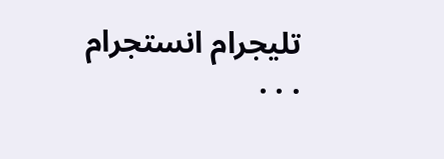تليجرام انستجرام
. . .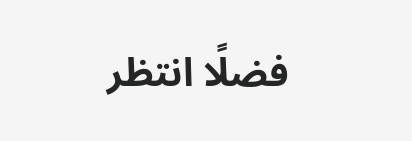فضلًا انتظر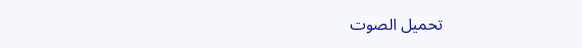تحميل الصوت